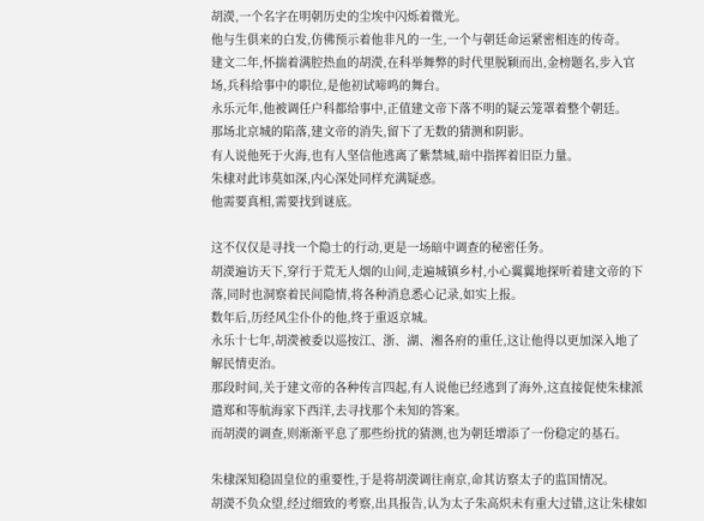胡濙,一个名字在明朝历史的尘埃中闪烁着微光。
他与生俱来的白发,仿佛预示着他非凡的一生,一个与朝廷命运紧密相连的传奇。
建文二年,怀揣着满腔热血的胡濙,在科举舞弊的时代里脱颖而出,金榜题名,步入官场,兵科给事中的职位,是他初试啼鸣的舞台。
永乐元年,他被调任户科都给事中,正值建文帝下落不明的疑云笼罩着整个朝廷。
那场北京城的陷落,建文帝的消失,留下了无数的猜测和阴影。
有人说他死于火海,也有人坚信他逃离了紫禁城,暗中指挥着旧臣力量。
朱棣对此讳莫如深,内心深处同样充满疑惑。
他需要真相,需要找到谜底。

这不仅仅是寻找一个隐士的行动,更是一场暗中调查的秘密任务。
胡濙遍访天下,穿行于荒无人烟的山间,走遍城镇乡村,小心翼翼地探听着建文帝的下落,同时也洞察着民间隐情,将各种消息悉心记录,如实上报。
数年后,历经风尘仆仆的他,终于重返京城。
永乐十七年,胡濙被委以巡按江、浙、湖、湘各府的重任,这让他得以更加深入地了解民情吏治。
那段时间,关于建文帝的各种传言四起,有人说他已经逃到了海外,这直接促使朱棣派遣郑和等航海家下西洋,去寻找那个未知的答案。
而胡濙的调查,则渐渐平息了那些纷扰的猜测,也为朝廷增添了一份稳定的基石。

朱棣深知稳固皇位的重要性,于是将胡濙调往南京,命其访察太子的监国情况。
胡濙不负众望,经过细致的考察,出具报告,认为太子朱高炽未有重大过错,这让朱棣如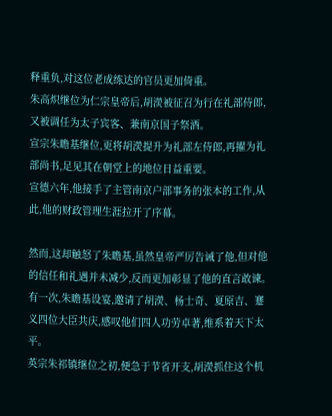释重负,对这位老成练达的官员更加倚重。
朱高炽继位为仁宗皇帝后,胡濙被征召为行在礼部侍郎,又被调任为太子宾客、兼南京国子祭酒。
宣宗朱瞻基继位,更将胡濙提升为礼部左侍郎,再擢为礼部尚书,足见其在朝堂上的地位日益重要。
宣德六年,他接手了主管南京户部事务的张本的工作,从此,他的财政管理生涯拉开了序幕。

然而,这却触怒了朱瞻基,虽然皇帝严厉告诫了他,但对他的信任和礼遇并未减少,反而更加彰显了他的直言敢谏。
有一次,朱瞻基设宴,邀请了胡濙、杨士奇、夏原吉、蹇义四位大臣共庆,感叹他们四人功劳卓著,维系着天下太平。
英宗朱祁镇继位之初,便急于节省开支,胡濙抓住这个机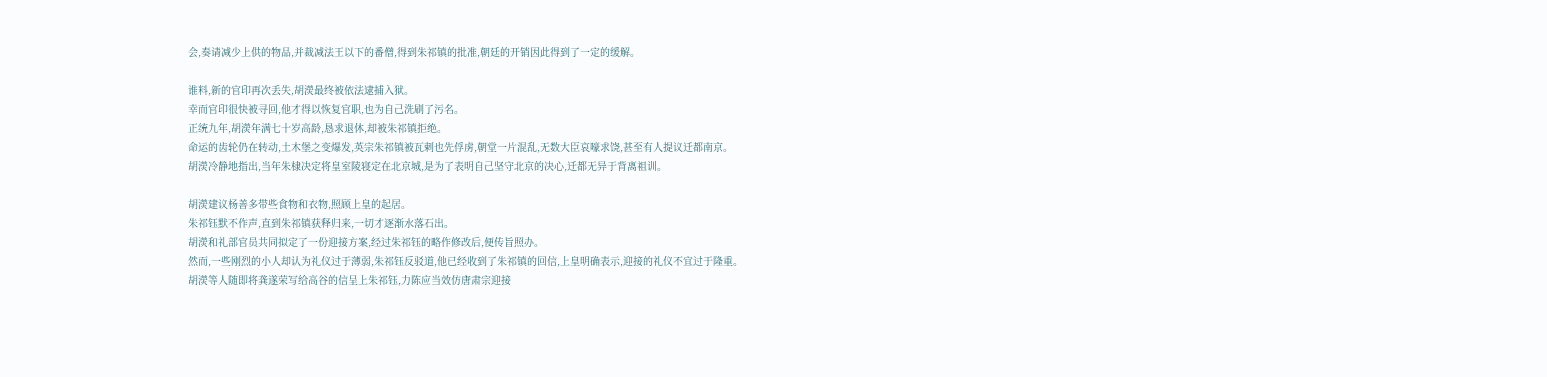会,奏请减少上供的物品,并裁减法王以下的番僧,得到朱祁镇的批准,朝廷的开销因此得到了一定的缓解。

谁料,新的官印再次丢失,胡濙最终被依法逮捕入狱。
幸而官印很快被寻回,他才得以恢复官职,也为自己洗刷了污名。
正统九年,胡濙年满七十岁高龄,恳求退休,却被朱祁镇拒绝。
命运的齿轮仍在转动,土木堡之变爆发,英宗朱祁镇被瓦剌也先俘虏,朝堂一片混乱,无数大臣哀嚎求饶,甚至有人提议迁都南京。
胡濙冷静地指出,当年朱棣决定将皇室陵寝定在北京城,是为了表明自己坚守北京的决心,迁都无异于背离祖训。

胡濙建议杨善多带些食物和衣物,照顾上皇的起居。
朱祁钰默不作声,直到朱祁镇获释归来,一切才逐渐水落石出。
胡濙和礼部官员共同拟定了一份迎接方案,经过朱祁钰的略作修改后,便传旨照办。
然而,一些刚烈的小人却认为礼仪过于薄弱,朱祁钰反驳道,他已经收到了朱祁镇的回信,上皇明确表示,迎接的礼仪不宜过于隆重。
胡濙等人随即将龚遂荣写给高谷的信呈上朱祁钰,力陈应当效仿唐肃宗迎接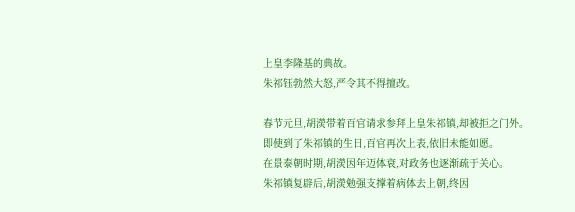上皇李隆基的典故。
朱祁钰勃然大怒,严令其不得擅改。

春节元旦,胡濙带着百官请求参拜上皇朱祁镇,却被拒之门外。
即使到了朱祁镇的生日,百官再次上表,依旧未能如愿。
在景泰朝时期,胡濙因年迈体衰,对政务也逐渐疏于关心。
朱祁镇复辟后,胡濙勉强支撑着病体去上朝,终因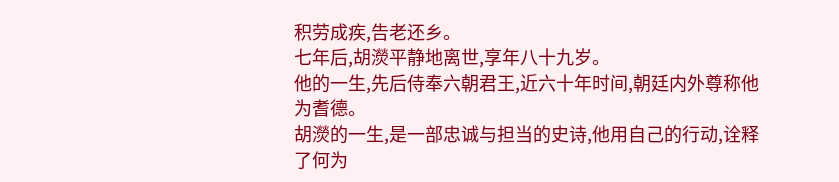积劳成疾,告老还乡。
七年后,胡濙平静地离世,享年八十九岁。
他的一生,先后侍奉六朝君王,近六十年时间,朝廷内外尊称他为耆德。
胡濙的一生,是一部忠诚与担当的史诗,他用自己的行动,诠释了何为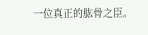一位真正的肱骨之臣。